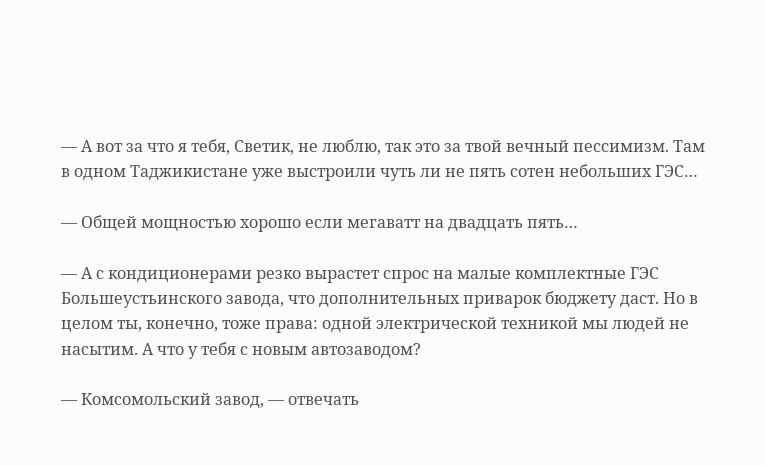— А вот за что я тебя, Светик, не люблю, так это за твой вечный пессимизм. Там в одном Таджикистане уже выстроили чуть ли не пять сотен небольших ГЭС…

— Общей мощностью хорошо если мегаватт на двадцать пять…

— А с кондиционерами резко вырастет спрос на малые комплектные ГЭС Большеустьинского завода, что дополнительных приварок бюджету даст. Но в целом ты, конечно, тоже права: одной электрической техникой мы людей не насытим. А что у тебя с новым автозаводом?

— Комсомольский завод, — отвечать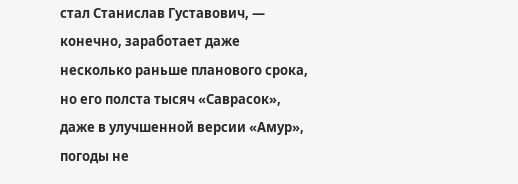стал Станислав Густавович, — конечно, заработает даже несколько раньше планового срока, но его полста тысяч «Саврасок», даже в улучшенной версии «Амур», погоды не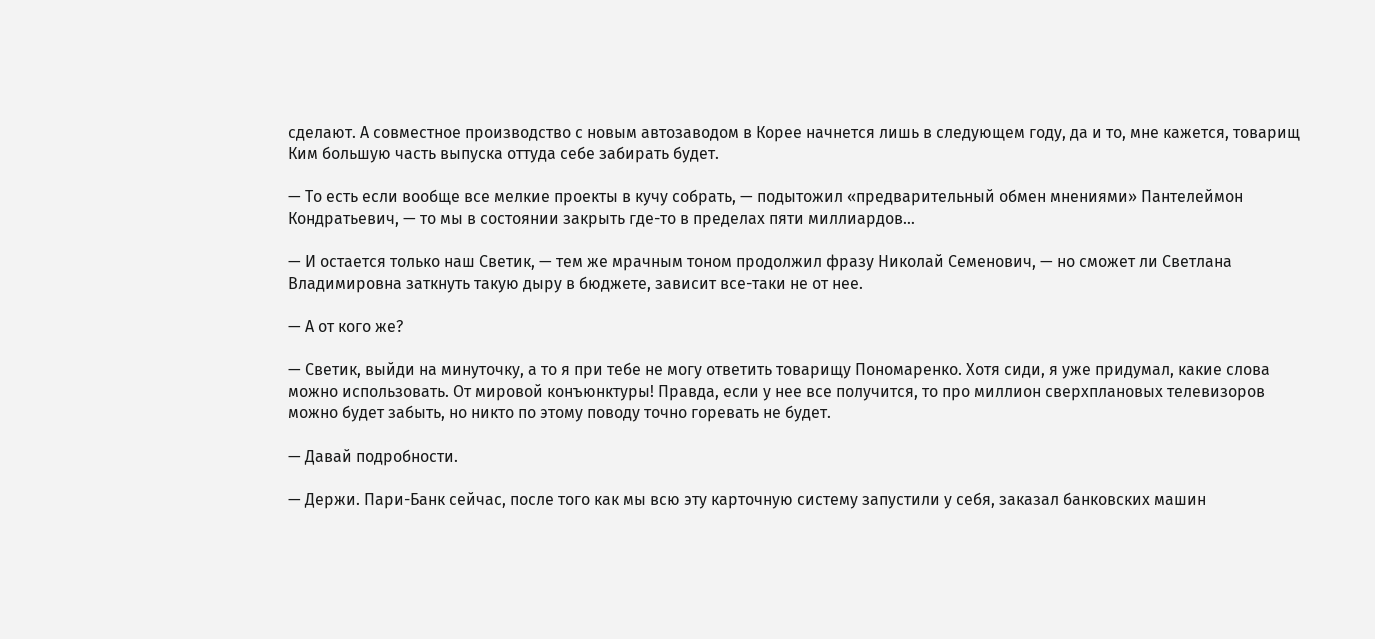сделают. А совместное производство с новым автозаводом в Корее начнется лишь в следующем году, да и то, мне кажется, товарищ Ким большую часть выпуска оттуда себе забирать будет.

— То есть если вообще все мелкие проекты в кучу собрать, — подытожил «предварительный обмен мнениями» Пантелеймон Кондратьевич, — то мы в состоянии закрыть где-то в пределах пяти миллиардов…

— И остается только наш Светик, — тем же мрачным тоном продолжил фразу Николай Семенович, — но сможет ли Светлана Владимировна заткнуть такую дыру в бюджете, зависит все-таки не от нее.

— А от кого же?

— Светик, выйди на минуточку, а то я при тебе не могу ответить товарищу Пономаренко. Хотя сиди, я уже придумал, какие слова можно использовать. От мировой конъюнктуры! Правда, если у нее все получится, то про миллион сверхплановых телевизоров можно будет забыть, но никто по этому поводу точно горевать не будет.

— Давай подробности.

— Держи. Пари-Банк сейчас, после того как мы всю эту карточную систему запустили у себя, заказал банковских машин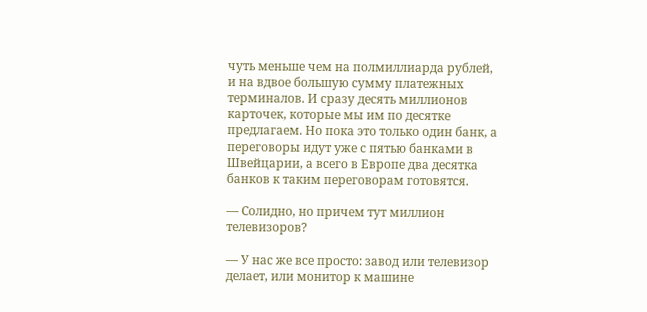чуть меньше чем на полмиллиарда рублей, и на вдвое большую сумму платежных терминалов. И сразу десять миллионов карточек, которые мы им по десятке предлагаем. Но пока это только один банк, а переговоры идут уже с пятью банками в Швейцарии, а всего в Европе два десятка банков к таким переговорам готовятся.

— Солидно, но причем тут миллион телевизоров?

— У нас же все просто: завод или телевизор делает, или монитор к машине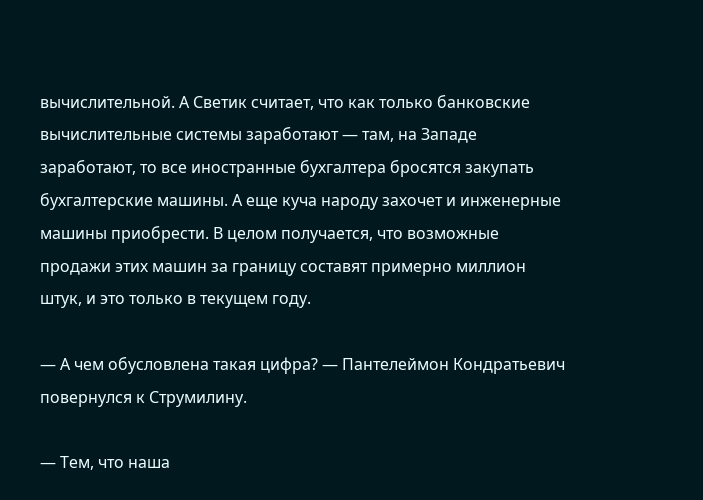вычислительной. А Светик считает, что как только банковские вычислительные системы заработают — там, на Западе заработают, то все иностранные бухгалтера бросятся закупать бухгалтерские машины. А еще куча народу захочет и инженерные машины приобрести. В целом получается, что возможные продажи этих машин за границу составят примерно миллион штук, и это только в текущем году.

— А чем обусловлена такая цифра? — Пантелеймон Кондратьевич повернулся к Струмилину.

— Тем, что наша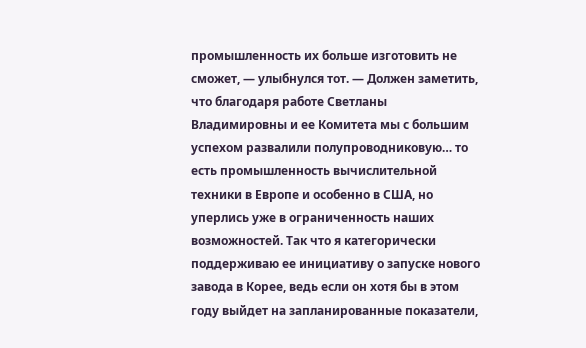промышленность их больше изготовить не сможет, — улыбнулся тот. — Должен заметить, что благодаря работе Светланы Владимировны и ее Комитета мы с большим успехом развалили полупроводниковую… то есть промышленность вычислительной техники в Европе и особенно в США, но уперлись уже в ограниченность наших возможностей. Так что я категорически поддерживаю ее инициативу о запуске нового завода в Корее, ведь если он хотя бы в этом году выйдет на запланированные показатели,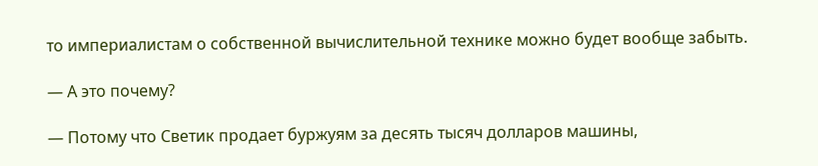то империалистам о собственной вычислительной технике можно будет вообще забыть.

— А это почему?

— Потому что Светик продает буржуям за десять тысяч долларов машины,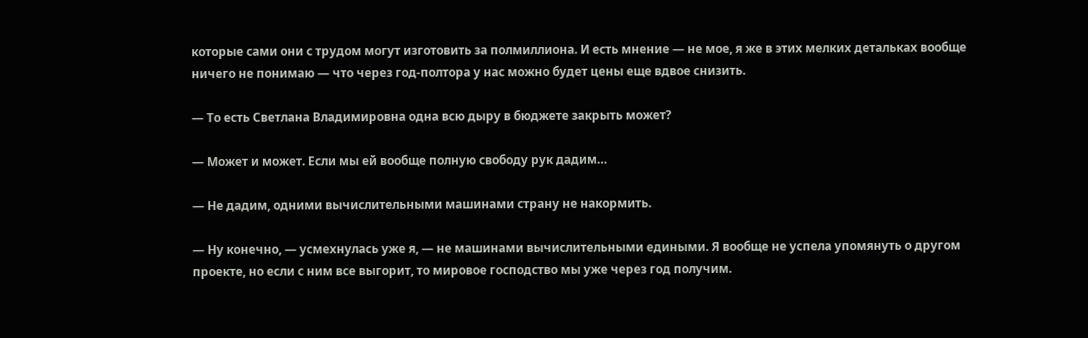которые сами они с трудом могут изготовить за полмиллиона. И есть мнение — не мое, я же в этих мелких детальках вообще ничего не понимаю — что через год-полтора у нас можно будет цены еще вдвое снизить.

— То есть Светлана Владимировна одна всю дыру в бюджете закрыть может?

— Может и может. Если мы ей вообще полную свободу рук дадим…

— Не дадим, одними вычислительными машинами страну не накормить.

— Ну конечно, — усмехнулась уже я, — не машинами вычислительными едиными. Я вообще не успела упомянуть о другом проекте, но если с ним все выгорит, то мировое господство мы уже через год получим.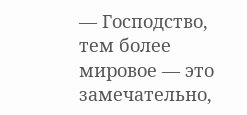— Господство, тем более мировое — это замечательно,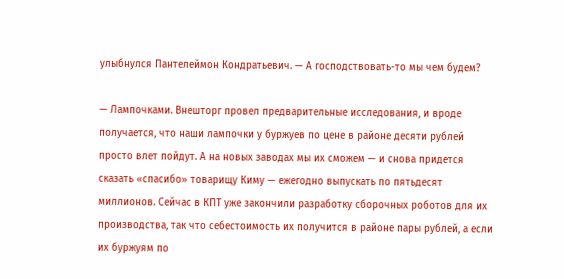улыбнулся Пантелеймон Кондратьевич. — А господствовать-то мы чем будем?

— Лампочками. Внешторг провел предварительные исследования, и вроде получается, что наши лампочки у буржуев по цене в районе десяти рублей просто влет пойдут. А на новых заводах мы их сможем — и снова придется сказать «спасибо» товарищу Киму — ежегодно выпускать по пятьдесят миллионов. Сейчас в КПТ уже закончили разработку сборочных роботов для их производства, так что себестоимость их получится в районе пары рублей, а если их буржуям по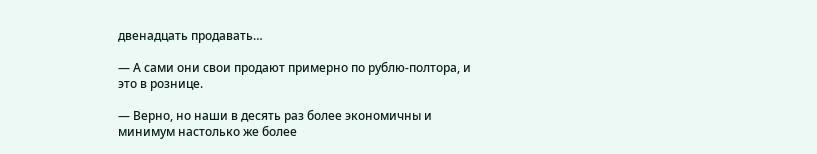двенадцать продавать…

— А сами они свои продают примерно по рублю-полтора, и это в рознице.

— Верно, но наши в десять раз более экономичны и минимум настолько же более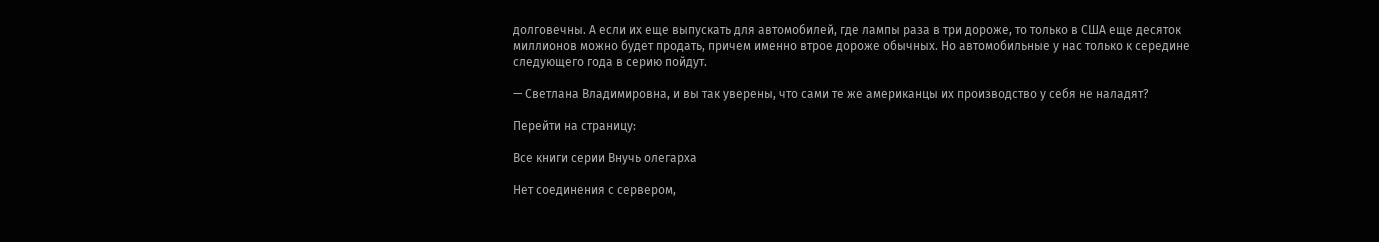долговечны. А если их еще выпускать для автомобилей, где лампы раза в три дороже, то только в США еще десяток миллионов можно будет продать, причем именно втрое дороже обычных. Но автомобильные у нас только к середине следующего года в серию пойдут.

— Светлана Владимировна, и вы так уверены, что сами те же американцы их производство у себя не наладят?

Перейти на страницу:

Все книги серии Внучь олегарха

Нет соединения с сервером,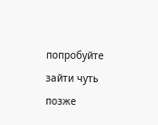попробуйте зайти чуть позже